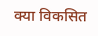क्या विकसित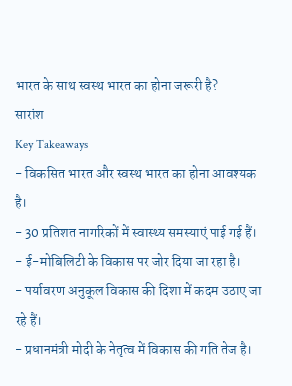भारत के साथ स्वस्थ भारत का होना जरूरी है?
सारांश
Key Takeaways
- विकसित भारत और स्वस्थ भारत का होना आवश्यक है।
- 30 प्रतिशत नागरिकों में स्वास्थ्य समस्याएं पाई गई हैं।
- ई-मोबिलिटी के विकास पर जोर दिया जा रहा है।
- पर्यावरण अनुकूल विकास की दिशा में कदम उठाए जा रहे हैं।
- प्रधानमंत्री मोदी के नेतृत्व में विकास की गति तेज है।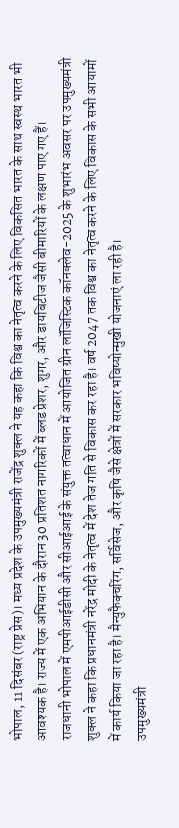भोपाल, 11 दिसंबर (राष्ट्र प्रेस)। मध्य प्रदेश के उपमुख्यमंत्री राजेंद्र शुक्ल ने यह कहा कि विश्व का नेतृत्व करने के लिए विकसित भारत के साथ स्वस्थ भारत भी आवश्यक है। राज्य में एक अभियान के दौरान 30 प्रतिशत नागरिकों में ब्लड प्रेशर, शुगर, और डायबिटीज जैसी बीमारियों के लक्षण पाए गए हैं।
राजधानी भोपाल में एमपीआईडीसी और सीआईआई के संयुक्त तत्वाधान में आयोजित ग्रीन लॉजिस्टिक कॉनक्लेव-2025 के शुभारंभ अवसर पर उपमुख्यमंत्री शुक्ल ने कहा कि प्रधानमंत्री नरेंद्र मोदी के नेतृत्व में देश तेज गति से विकास कर रहा है। वर्ष 2047 तक विश्व का नेतृत्व करने के लिए विकास के सभी आयामों में कार्य किया जा रहा है। मैन्युफैक्चरिंग, सर्विसेज, और कृषि जैसे क्षेत्रों में सरकार भविष्योन्मुखी योजनाएं ला रही है।
उपमुख्यमंत्री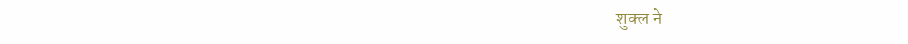शुक्ल ने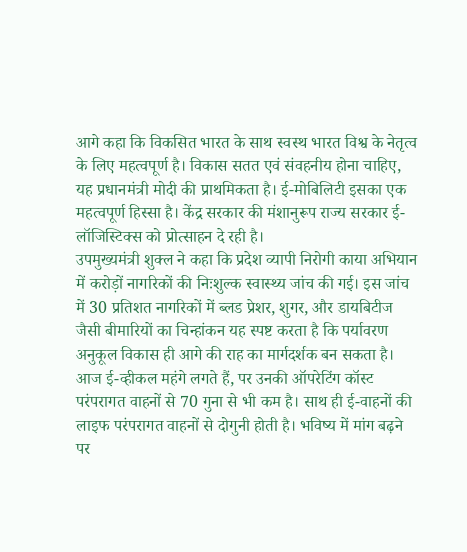आगे कहा कि विकसित भारत के साथ स्वस्थ भारत विश्व के नेतृत्व के लिए महत्वपूर्ण है। विकास सतत एवं संवहनीय होना चाहिए, यह प्रधानमंत्री मोदी की प्राथमिकता है। ई-मोबिलिटी इसका एक महत्वपूर्ण हिस्सा है। केंद्र सरकार की मंशानुरूप राज्य सरकार ई-लॉजिस्टिक्स को प्रोत्साहन दे रही है।
उपमुख्यमंत्री शुक्ल ने कहा कि प्रदेश व्यापी निरोगी काया अभियान में करोड़ों नागरिकों की निःशुल्क स्वास्थ्य जांच की गई। इस जांच में 30 प्रतिशत नागरिकों में ब्लड प्रेशर, शुगर, और डायबिटीज जैसी बीमारियों का चिन्हांकन यह स्पष्ट करता है कि पर्यावरण अनुकूल विकास ही आगे की राह का मार्गदर्शक बन सकता है। आज ई-व्हीकल महंगे लगते हैं, पर उनकी ऑपरेटिंग कॉस्ट परंपरागत वाहनों से 70 गुना से भी कम है। साथ ही ई-वाहनों की लाइफ परंपरागत वाहनों से दोगुनी होती है। भविष्य में मांग बढ़ने पर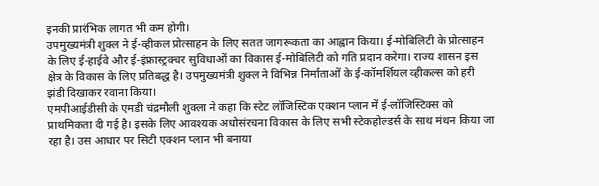इनकी प्रारंभिक लागत भी कम होगी।
उपमुख्यमंत्री शुक्ल ने ई-व्हीकल प्रोत्साहन के लिए सतत जागरूकता का आह्वान किया। ई-मोबिलिटी के प्रोत्साहन के लिए ई-हाईवे और ई-इंफ्रास्ट्रक्चर सुविधाओं का विकास ई-मोबिलिटी को गति प्रदान करेगा। राज्य शासन इस क्षेत्र के विकास के लिए प्रतिबद्ध है। उपमुख्यमंत्री शुक्ल ने विभिन्न निर्माताओं के ई-कॉमर्शियल व्हीकल्स को हरी झंडी दिखाकर रवाना किया।
एमपीआईडीसी के एमडी चंद्रमौली शुक्ला ने कहा कि स्टेट लॉजिस्टिक एक्शन प्लान में ई-लॉजिस्टिक्स को प्राथमिकता दी गई है। इसके लिए आवश्यक अधोसंरचना विकास के लिए सभी स्टेकहोल्डर्स के साथ मंथन किया जा रहा है। उस आधार पर सिटी एक्शन प्लान भी बनाया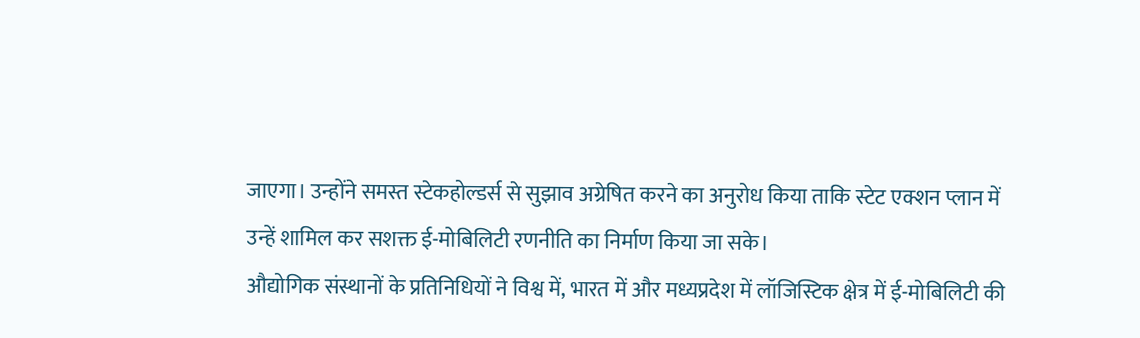जाएगा। उन्होंने समस्त स्टेकहोल्डर्स से सुझाव अग्रेषित करने का अनुरोध किया ताकि स्टेट एक्शन प्लान में उन्हें शामिल कर सशक्त ई-मोबिलिटी रणनीति का निर्माण किया जा सके।
औद्योगिक संस्थानों के प्रतिनिधियों ने विश्व में, भारत में और मध्यप्रदेश में लॉजिस्टिक क्षेत्र में ई-मोबिलिटी की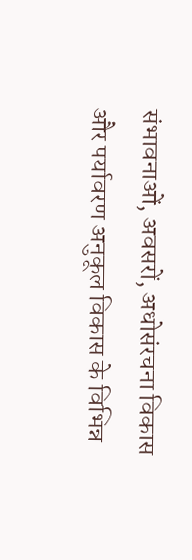संभावनाओं, अवसरों, अधोसंरचना विकास और पर्यावरण अनुकूल विकास के विभिन्न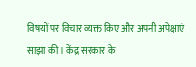विषयों पर विचार व्यक्त किए और अपनी अपेक्षाएं साझा की। केंद्र सरकार के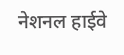नेशनल हाईवे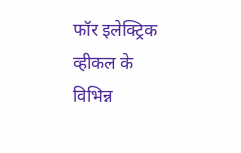फॉर इलेक्ट्रिक व्हीकल के विभिन्न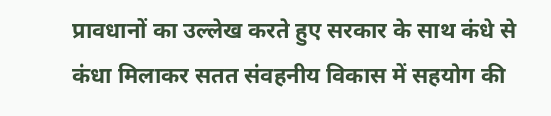प्रावधानों का उल्लेख करते हुए सरकार के साथ कंधे से कंधा मिलाकर सतत संवहनीय विकास में सहयोग की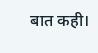बात कही।